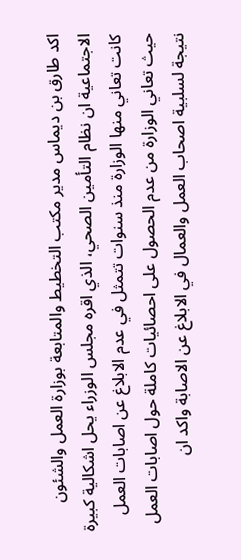اكد طارق بن ديماس مدير مكتب التخطيط والمتابعة بوزارة العمل والشئون الاجتماعية ان نظام التأمين الصحي، الذي اقره مجلس الوزراء يحل اشكالية كبيرة كانت تعاني منها الوزارة منذ سنوات تتمثل في عدم الابلاغ عن اصابات العمل حيث تعاني الوزارة من عدم الحصول على احصائيات كاملة حول اصابات العمل نتيجة لسلبية اصحاب العمل والعمال في الابلاغ عن الاصابة واكد ان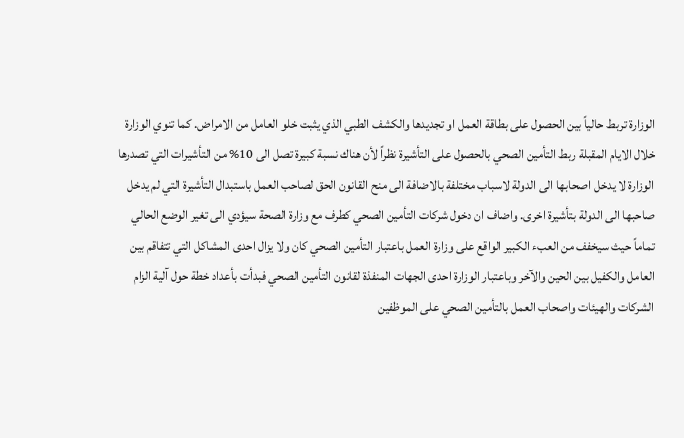الوزارة تربط حالياً بين الحصول على بطاقة العمل او تجديدها والكشف الطبي الذي يثبت خلو العامل من الامراض. كما تنوي الوزارة خلال الايام المقبلة ربط التأمين الصحي بالحصول على التأشيرة نظراً لأن هناك نسبة كبيرة تصل الى 10% من التأشيرات التي تصدرها الوزارة لا يدخل اصحابها الى الدولة لاسباب مختلفة بالاضافة الى منح القانون الحق لصاحب العمل باستبدال التأشيرة التي لم يدخل صاحبها الى الدولة بتأشيرة اخرى. واضاف ان دخول شركات التأمين الصحي كطرف مع وزارة الصحة سيؤدي الى تغير الوضع الحالي تماماً حيث سيخفف من العبء الكبير الواقع على وزارة العمل باعتبار التأمين الصحي كان ولا يزال احدى المشاكل التي تتفاقم بين العامل والكفيل بين الحين والآخر وباعتبار الوزارة احدى الجهات المنفذة لقانون التأمين الصحي فبدأت بأعداد خطة حول آلية الزام الشركات والهيئات واصحاب العمل بالتأمين الصحي على الموظفين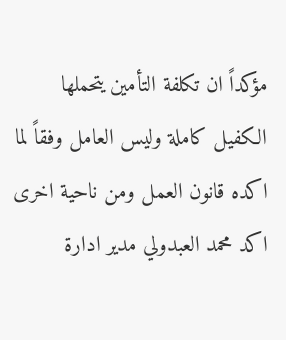مؤكداً ان تكلفة التأمين يتحملها الكفيل كاملة وليس العامل وفقاً لما اكده قانون العمل ومن ناحية اخرى اكد محمد العبدولي مدير ادارة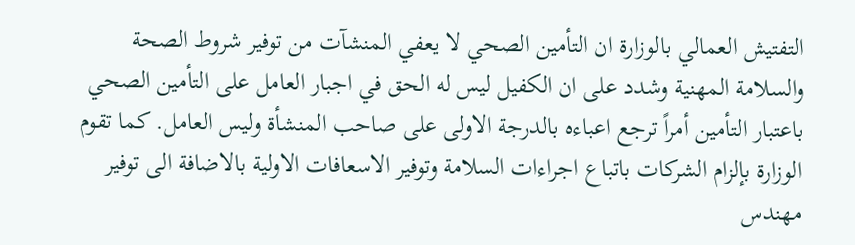التفتيش العمالي بالوزارة ان التأمين الصحي لا يعفي المنشآت من توفير شروط الصحة والسلامة المهنية وشدد على ان الكفيل ليس له الحق في اجبار العامل على التأمين الصحي باعتبار التأمين أمراً ترجع اعباءه بالدرجة الاولى على صاحب المنشأة وليس العامل. كما تقوم الوزارة بإلزام الشركات باتباع اجراءات السلامة وتوفير الاسعافات الاولية بالاضافة الى توفير مهندس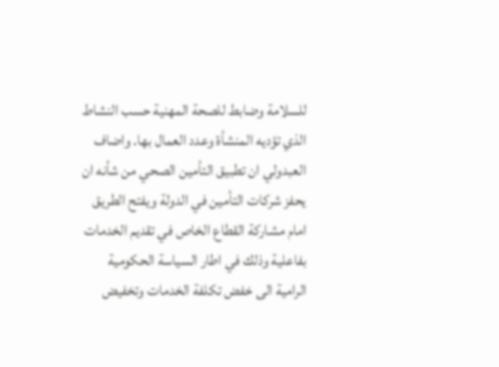للسلامة وضابط للصحة المهنية حسب النشاط الذي تؤديه المنشأة وعدد العمال بها. واضاف العبدولي ان تطبيق التأمين الصحي من شأنه ان يحفز شركات التأمين في الدولة ويفتح الطريق امام مشاركة القطاع الخاص في تقديم الخدمات بفاعلية وذلك في اطار السياسة الحكومية الرامية الى خفض تكلفة الخدمات وتخفيض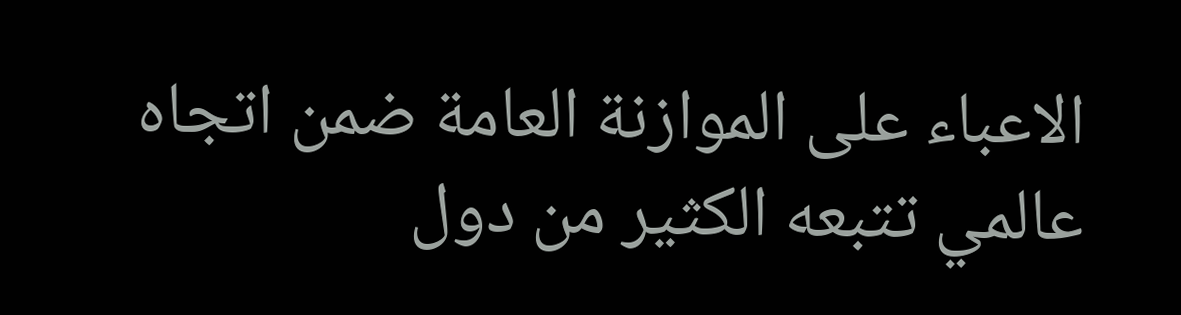الاعباء على الموازنة العامة ضمن اتجاه عالمي تتبعه الكثير من دول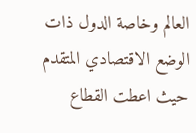العالم وخاصة الدول ذات الوضع الاقتصادي المتقدم حيث اعطت القطاع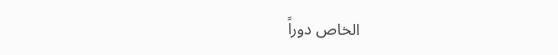الخاص دوراً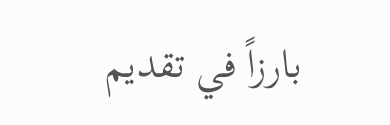بارزاً في تقديم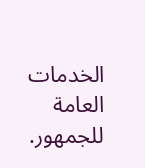الخدمات العامة للجمهور.